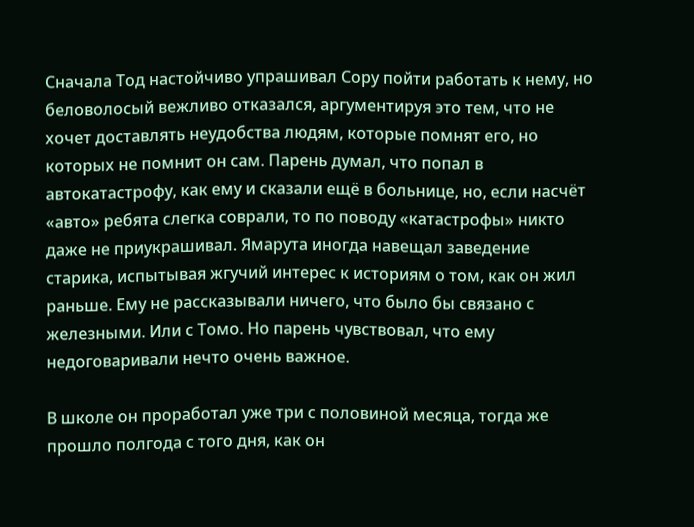Сначала Тод настойчиво упрашивал Сору пойти работать к нему, но беловолосый вежливо отказался, аргументируя это тем, что не хочет доставлять неудобства людям, которые помнят его, но которых не помнит он сам. Парень думал, что попал в автокатастрофу, как ему и сказали ещё в больнице, но, если насчёт «авто» ребята слегка соврали, то по поводу «катастрофы» никто даже не приукрашивал. Ямарута иногда навещал заведение старика, испытывая жгучий интерес к историям о том, как он жил раньше. Ему не рассказывали ничего, что было бы связано с железными. Или с Томо. Но парень чувствовал, что ему недоговаривали нечто очень важное.

В школе он проработал уже три с половиной месяца, тогда же прошло полгода с того дня, как он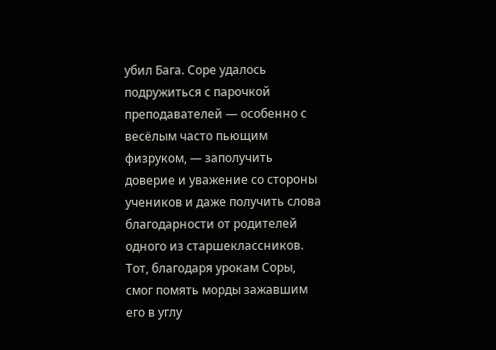убил Бага. Соре удалось подружиться с парочкой преподавателей — особенно с весёлым часто пьющим физруком, — заполучить доверие и уважение со стороны учеников и даже получить слова благодарности от родителей одного из старшеклассников. Тот, благодаря урокам Соры, смог помять морды зажавшим его в углу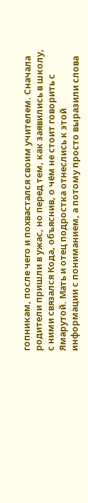гопникам, после чего и похвастался своим учителем. Сначала родители пришли в ужас, но перед тем, как заявились в школу, с ними связался Кода, объяснив, о чём не стоит говорить с Ямарутой. Мать и отец подростка отнеслись к этой информации с пониманием, а потому просто выразили слова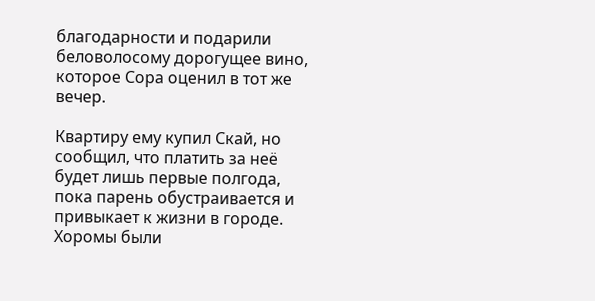благодарности и подарили беловолосому дорогущее вино, которое Сора оценил в тот же вечер.

Квартиру ему купил Скай, но сообщил, что платить за неё будет лишь первые полгода, пока парень обустраивается и привыкает к жизни в городе. Хоромы были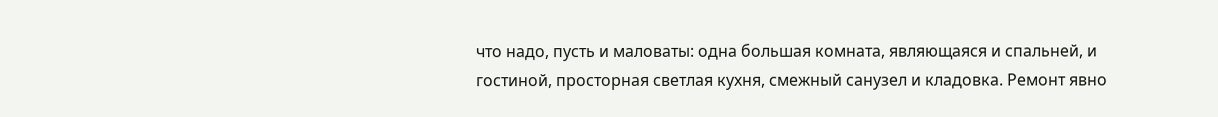что надо, пусть и маловаты: одна большая комната, являющаяся и спальней, и гостиной, просторная светлая кухня, смежный санузел и кладовка. Ремонт явно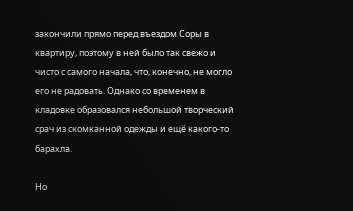закончили прямо перед въездом Соры в квартиру, поэтому в ней было так свежо и чисто с самого начала, что, конечно, не могло его не радовать. Однако со временем в кладовке образовался небольшой творческий срач из скомканной одежды и ещё какого-то барахла.

Но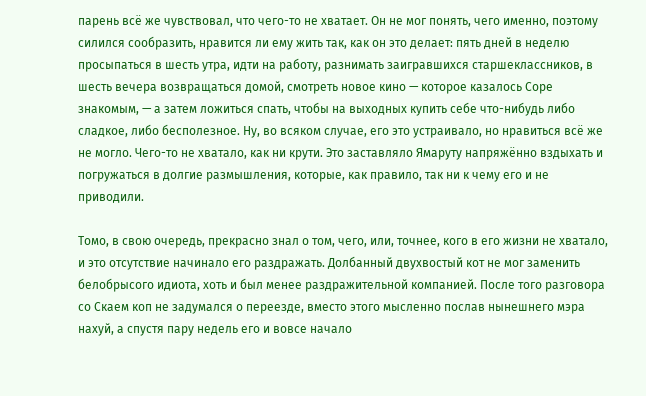парень всё же чувствовал, что чего-то не хватает. Он не мог понять, чего именно, поэтому силился сообразить, нравится ли ему жить так, как он это делает: пять дней в неделю просыпаться в шесть утра, идти на работу, разнимать заигравшихся старшеклассников, в шесть вечера возвращаться домой, смотреть новое кино — которое казалось Соре знакомым, — а затем ложиться спать, чтобы на выходных купить себе что-нибудь либо сладкое, либо бесполезное. Ну, во всяком случае, его это устраивало, но нравиться всё же не могло. Чего-то не хватало, как ни крути. Это заставляло Ямаруту напряжённо вздыхать и погружаться в долгие размышления, которые, как правило, так ни к чему его и не приводили.

Томо, в свою очередь, прекрасно знал о том, чего, или, точнее, кого в его жизни не хватало, и это отсутствие начинало его раздражать. Долбанный двухвостый кот не мог заменить белобрысого идиота, хоть и был менее раздражительной компанией. После того разговора со Скаем коп не задумался о переезде, вместо этого мысленно послав нынешнего мэра нахуй, а спустя пару недель его и вовсе начало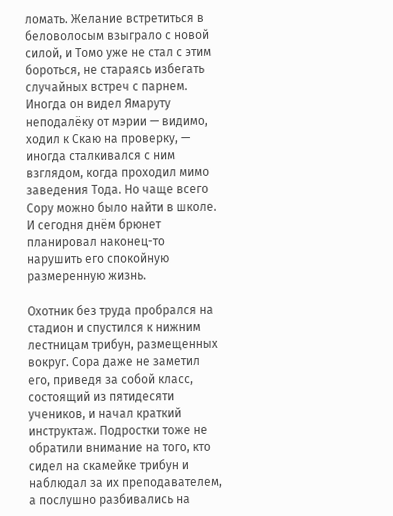ломать. Желание встретиться в беловолосым взыграло с новой силой, и Томо уже не стал с этим бороться, не стараясь избегать случайных встреч с парнем. Иногда он видел Ямаруту неподалёку от мэрии — видимо, ходил к Скаю на проверку, — иногда сталкивался с ним взглядом, когда проходил мимо заведения Тода. Но чаще всего Сору можно было найти в школе. И сегодня днём брюнет планировал наконец-то нарушить его спокойную размеренную жизнь.

Охотник без труда пробрался на стадион и спустился к нижним лестницам трибун, размещенных вокруг. Сора даже не заметил его, приведя за собой класс, состоящий из пятидесяти учеников, и начал краткий инструктаж. Подростки тоже не обратили внимание на того, кто сидел на скамейке трибун и наблюдал за их преподавателем, а послушно разбивались на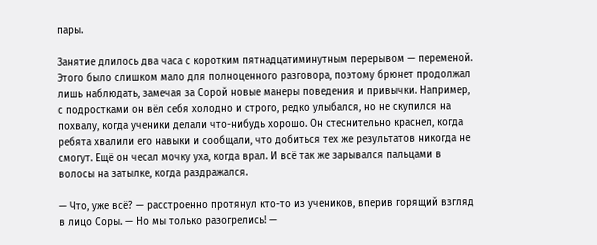пары.

Занятие длилось два часа с коротким пятнадцатиминутным перерывом — переменой. Этого было слишком мало для полноценного разговора, поэтому брюнет продолжал лишь наблюдать, замечая за Сорой новые манеры поведения и привычки. Например, с подростками он вёл себя холодно и строго, редко улыбался, но не скупился на похвалу, когда ученики делали что-нибудь хорошо. Он стеснительно краснел, когда ребята хвалили его навыки и сообщали, что добиться тех же результатов никогда не смогут. Ещё он чесал мочку уха, когда врал. И всё так же зарывался пальцами в волосы на затылке, когда раздражался.

— Что, уже всё? — расстроенно протянул кто-то из учеников, вперив горящий взгляд в лицо Соры. — Но мы только разогрелись! —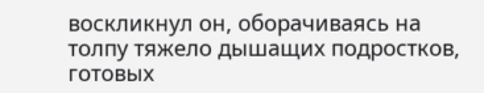воскликнул он, оборачиваясь на толпу тяжело дышащих подростков, готовых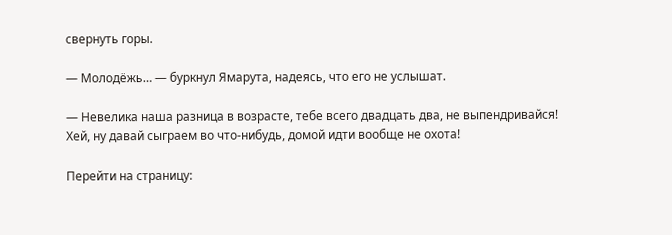свернуть горы.

— Молодёжь… — буркнул Ямарута, надеясь, что его не услышат.

— Невелика наша разница в возрасте, тебе всего двадцать два, не выпендривайся! Хей, ну давай сыграем во что-нибудь, домой идти вообще не охота!

Перейти на страницу: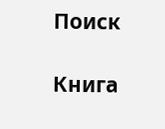Поиск

Книга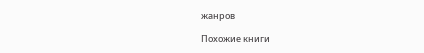жанров

Похожие книги